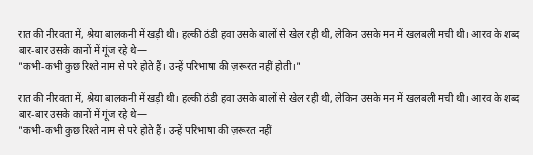रात की नीरवता में, श्रेया बालकनी में खड़ी थी। हल्की ठंडी हवा उसके बालों से खेल रही थी, लेकिन उसके मन में खलबली मची थी। आरव के शब्द बार-बार उसके कानों में गूंज रहे थे—
"कभी-कभी कुछ रिश्ते नाम से परे होते हैं। उन्हें परिभाषा की ज़रूरत नहीं होती।"

रात की नीरवता में, श्रेया बालकनी में खड़ी थी। हल्की ठंडी हवा उसके बालों से खेल रही थी, लेकिन उसके मन में खलबली मची थी। आरव के शब्द बार-बार उसके कानों में गूंज रहे थे—
"कभी-कभी कुछ रिश्ते नाम से परे होते हैं। उन्हें परिभाषा की ज़रूरत नहीं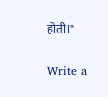होती।"

Write a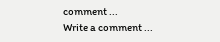comment ...
Write a comment ...